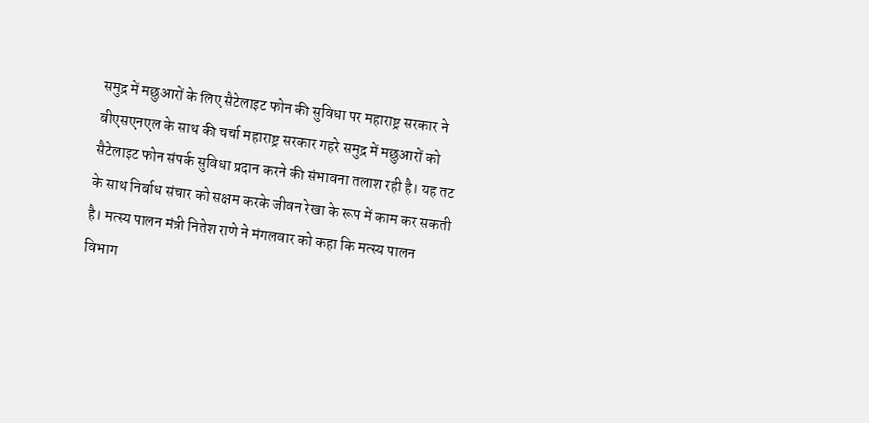समुद्र में मछुआरों के लिए सैटेलाइट फोन की सुविधा पर महाराष्ट्र सरकार ने बीएसएनएल के साथ की चर्चा महाराष्ट्र सरकार गहरे समुद्र में मछुआरों को सैटेलाइट फोन संपर्क सुविधा प्रदान करने की संभावना तलाश रही है। यह तट के साथ निर्बाध संचार को सक्षम करके जीवन रेखा के रूप में काम कर सकती है। मत्स्य पालन मंत्री नितेश राणे ने मंगलवार को कहा कि मत्स्य पालन विभाग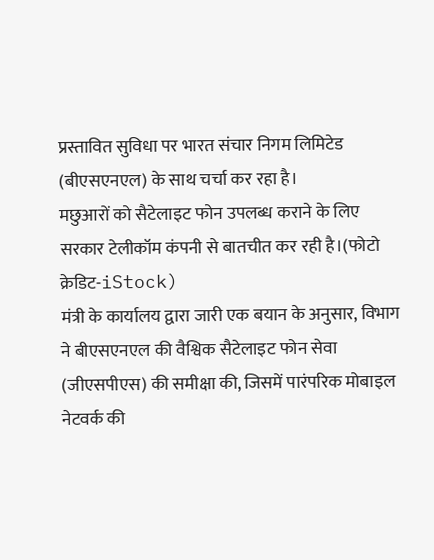प्रस्तावित सुविधा पर भारत संचार निगम लिमिटेड (बीएसएनएल) के साथ चर्चा कर रहा है।
मछुआरों को सैटेलाइट फोन उपलब्ध कराने के लिए सरकार टेलीकॉम कंपनी से बातचीत कर रही है।(फोटो क्रेडिट-iStock)
मंत्री के कार्यालय द्वारा जारी एक बयान के अनुसार, विभाग ने बीएसएनएल की वैश्विक सैटेलाइट फोन सेवा (जीएसपीएस) की समीक्षा की, जिसमें पारंपरिक मोबाइल नेटवर्क की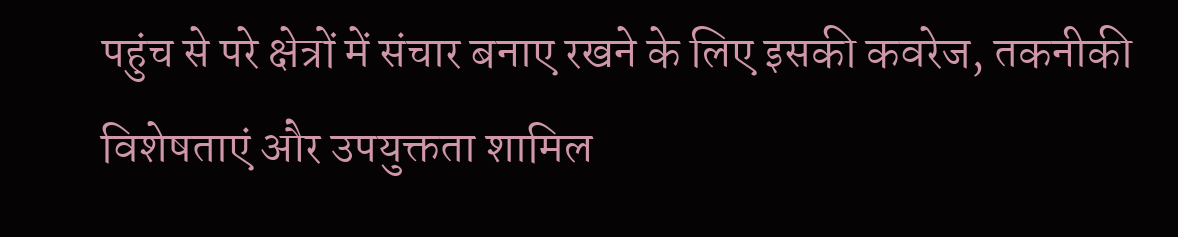पहुंच से परे क्षेत्रों में संचार बनाए रखने के लिए इसकी कवरेज, तकनीकी विशेषताएं और उपयुक्तता शामिल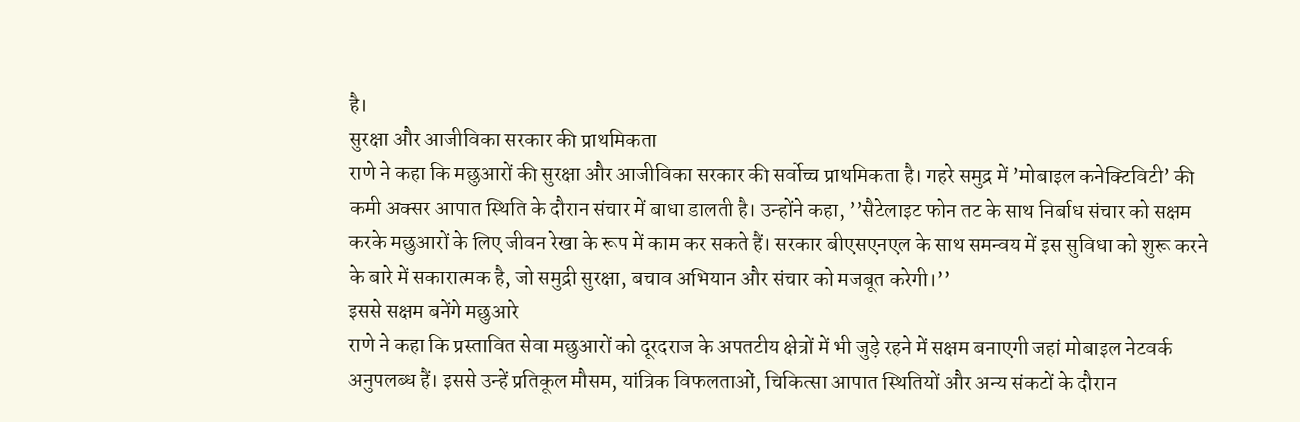है।
सुरक्षा और आजीविका सरकार की प्राथमिकता
राणे ने कहा कि मछुआरों की सुरक्षा और आजीविका सरकार की सर्वोच्च प्राथमिकता है। गहरे समुद्र में ’मोबाइल कनेक्टिविटी’ की कमी अक्सर आपात स्थिति के दौरान संचार में बाधा डालती है। उन्होंने कहा, ’’सैटेलाइट फोन तट के साथ निर्बाध संचार को सक्षम करके मछुआरों के लिए जीवन रेखा के रूप में काम कर सकते हैं। सरकार बीएसएनएल के साथ समन्वय में इस सुविधा को शुरू करने के बारे में सकारात्मक है, जो समुद्री सुरक्षा, बचाव अभियान और संचार को मजबूत करेगी।’’
इससे सक्षम बनेंगे मछुआरे
राणे ने कहा कि प्रस्तावित सेवा मछुआरों को दूरदराज के अपतटीय क्षेत्रों में भी जुड़े रहने में सक्षम बनाएगी जहां मोबाइल नेटवर्क अनुपलब्ध हैं। इससे उन्हें प्रतिकूल मौसम, यांत्रिक विफलताओं, चिकित्सा आपात स्थितियों और अन्य संकटों के दौरान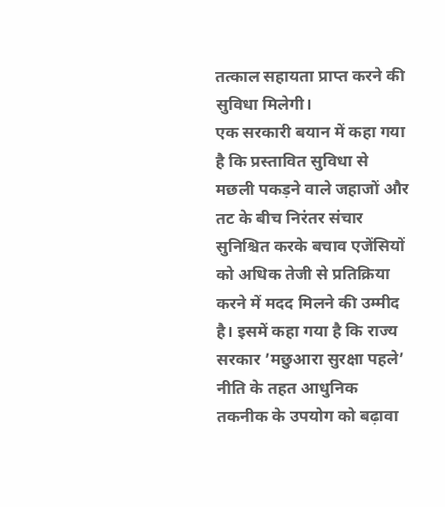तत्काल सहायता प्राप्त करने की सुविधा मिलेगी।
एक सरकारी बयान में कहा गया है कि प्रस्तावित सुविधा से मछली पकड़ने वाले जहाजों और तट के बीच निरंतर संचार सुनिश्चित करके बचाव एजेंसियों को अधिक तेजी से प्रतिक्रिया करने में मदद मिलने की उम्मीद है। इसमें कहा गया है कि राज्य सरकार ’मछुआरा सुरक्षा पहले’ नीति के तहत आधुनिक तकनीक के उपयोग को बढ़ावा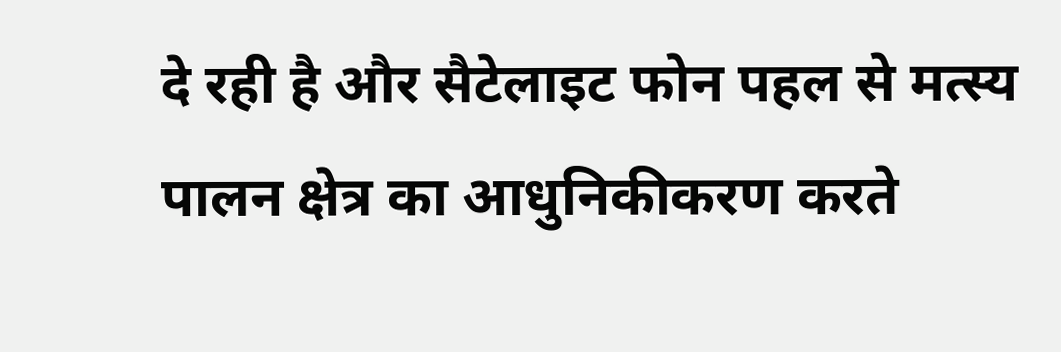दे रही है और सैटेलाइट फोन पहल से मत्स्य पालन क्षेत्र का आधुनिकीकरण करते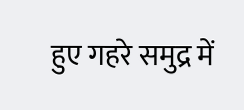हुए गहरे समुद्र में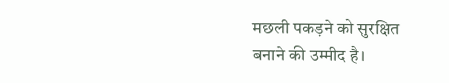मछली पकड़ने को सुरक्षित बनाने की उम्मीद है।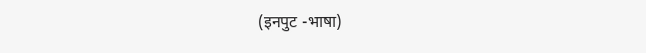(इनपुट -भाषा)